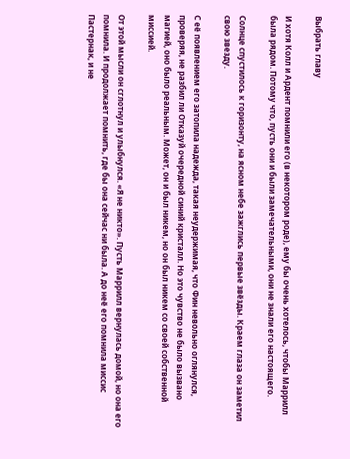Выбрать главу

И хотя Колл и Ардент помнили его (в некотором роде), ему бы очень хотелось, чтобы Маррилл была рядом. Потому что, пусть они и были замечательными, они не знали его настоящего.

Солнце спустилось к горизонту, на ясном небе зажглись первые звёзды. Краем глаза он заметил свою звезду.

С её появлением его затопила надежда, такая неудержимая, что Фин невольно оглянулся, проверяя, не разбил ли Отказуй очередной синий кристалл. Но это чувство не было вызвано магией, оно было реальным. Может, он и был никем, но он был никем со своей собственной миссией.

От этой мысли он сглотнул и улыбнулся. «Я не никто». Пусть Маррилл вернулась домой, но она его помнила. И продолжает помнить, где бы она сейчас ни была. А до неё его помнила миссис Пастернак, и не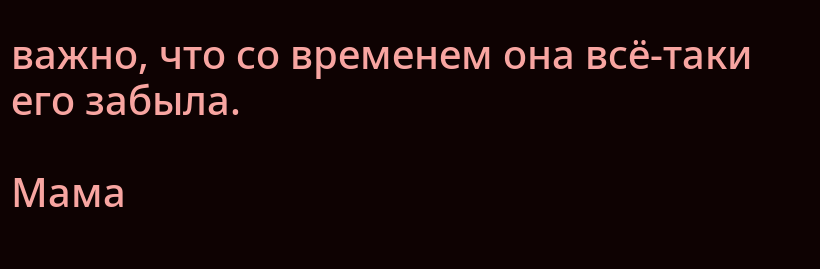важно, что со временем она всё-таки его забыла.

Мама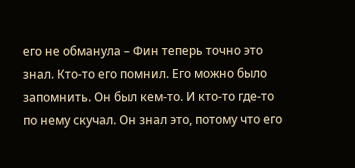его не обманула – Фин теперь точно это знал. Кто-то его помнил. Его можно было запомнить. Он был кем-то. И кто-то где-то по нему скучал. Он знал это, потому что его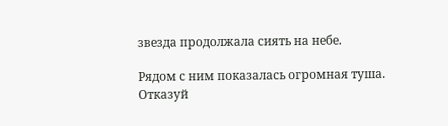звезда продолжала сиять на небе.

Рядом с ним показалась огромная туша. Отказуй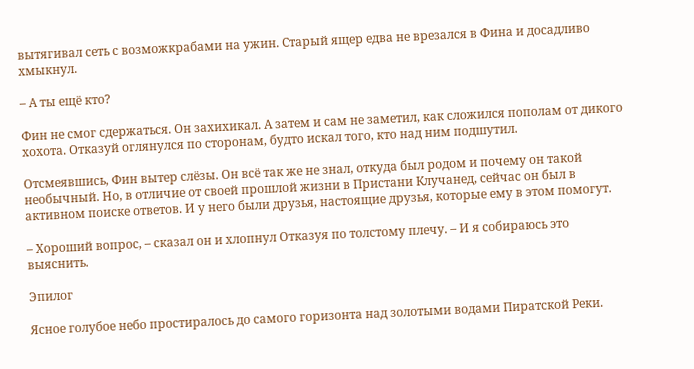вытягивал сеть с возможкрабами на ужин. Старый ящер едва не врезался в Фина и досадливо хмыкнул.

– А ты ещё кто?

Фин не смог сдержаться. Он захихикал. А затем и сам не заметил, как сложился пополам от дикого хохота. Отказуй оглянулся по сторонам, будто искал того, кто над ним подшутил.

Отсмеявшись, Фин вытер слёзы. Он всё так же не знал, откуда был родом и почему он такой необычный. Но, в отличие от своей прошлой жизни в Пристани Клучанед, сейчас он был в активном поиске ответов. И у него были друзья, настоящие друзья, которые ему в этом помогут.

– Хороший вопрос, – сказал он и хлопнул Отказуя по толстому плечу. – И я собираюсь это выяснить.

Эпилог

Ясное голубое небо простиралось до самого горизонта над золотыми водами Пиратской Реки.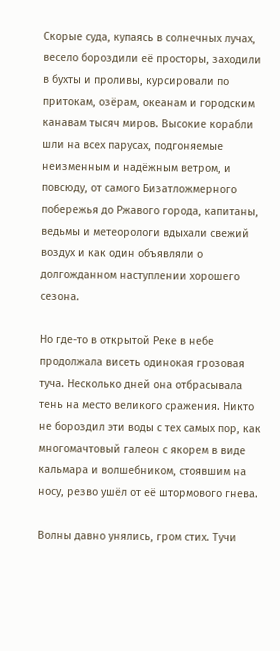Скорые суда, купаясь в солнечных лучах, весело бороздили её просторы, заходили в бухты и проливы, курсировали по притокам, озёрам, океанам и городским канавам тысяч миров. Высокие корабли шли на всех парусах, подгоняемые неизменным и надёжным ветром, и повсюду, от самого Бизатложмерного побережья до Ржавого города, капитаны, ведьмы и метеорологи вдыхали свежий воздух и как один объявляли о долгожданном наступлении хорошего сезона.

Но где-то в открытой Реке в небе продолжала висеть одинокая грозовая туча. Несколько дней она отбрасывала тень на место великого сражения. Никто не бороздил эти воды с тех самых пор, как многомачтовый галеон с якорем в виде кальмара и волшебником, стоявшим на носу, резво ушёл от её штормового гнева.

Волны давно унялись, гром стих. Тучи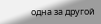одна за другой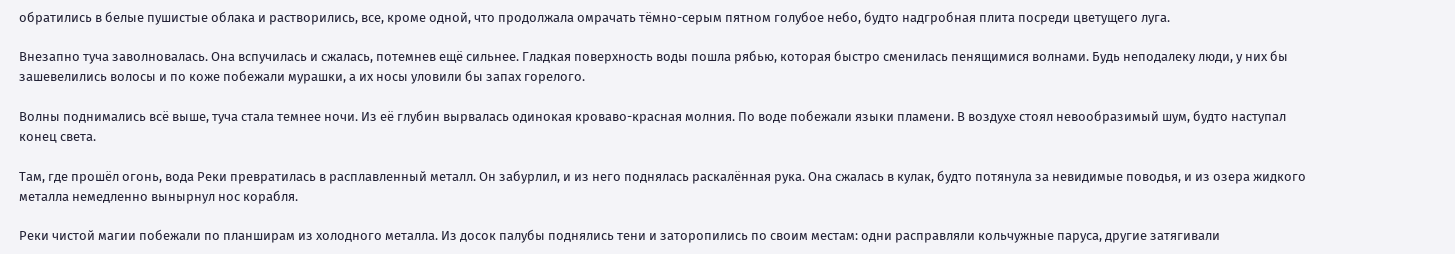обратились в белые пушистые облака и растворились, все, кроме одной, что продолжала омрачать тёмно-серым пятном голубое небо, будто надгробная плита посреди цветущего луга.

Внезапно туча заволновалась. Она вспучилась и сжалась, потемнев ещё сильнее. Гладкая поверхность воды пошла рябью, которая быстро сменилась пенящимися волнами. Будь неподалеку люди, у них бы зашевелились волосы и по коже побежали мурашки, а их носы уловили бы запах горелого.

Волны поднимались всё выше, туча стала темнее ночи. Из её глубин вырвалась одинокая кроваво-красная молния. По воде побежали языки пламени. В воздухе стоял невообразимый шум, будто наступал конец света.

Там, где прошёл огонь, вода Реки превратилась в расплавленный металл. Он забурлил, и из него поднялась раскалённая рука. Она сжалась в кулак, будто потянула за невидимые поводья, и из озера жидкого металла немедленно вынырнул нос корабля.

Реки чистой магии побежали по планширам из холодного металла. Из досок палубы поднялись тени и заторопились по своим местам: одни расправляли кольчужные паруса, другие затягивали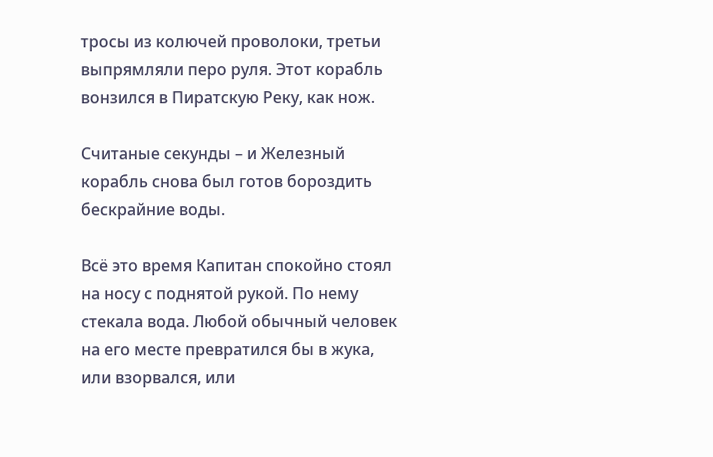тросы из колючей проволоки, третьи выпрямляли перо руля. Этот корабль вонзился в Пиратскую Реку, как нож.

Считаные секунды – и Железный корабль снова был готов бороздить бескрайние воды.

Всё это время Капитан спокойно стоял на носу с поднятой рукой. По нему стекала вода. Любой обычный человек на его месте превратился бы в жука, или взорвался, или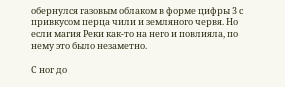обернулся газовым облаком в форме цифры 3 с привкусом перца чили и земляного червя. Но если магия Реки как-то на него и повлияла, по нему это было незаметно.

С ног до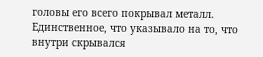головы его всего покрывал металл. Единственное, что указывало на то, что внутри скрывался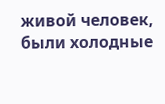живой человек, были холодные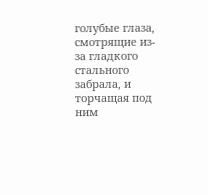голубые глаза, смотрящие из-за гладкого стального забрала, и торчащая под ним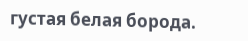густая белая борода.